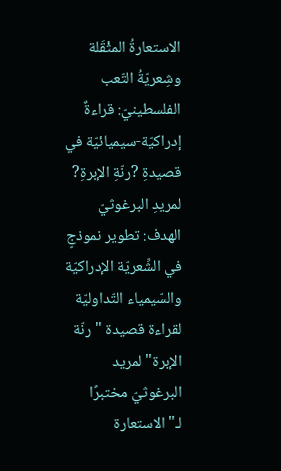الاستعارةُ المثْقَلة وشِعريّةُ التّعب الفلسطينيّ: قراءةٌ إدراكيّة-سيميائيّة في قصيدةِ ?رنّةِ الإبرةِ? لمريدِ البرغوثيّ
الهدف: تطوير نموذجٍ في الشِّعريّة الإدراكيّة والسّيمياء التّداوليّة لقراءة قصيدة "رنّة الإبرة" لمريد البرغوثيّ مختبرًا لـ"الاستعارة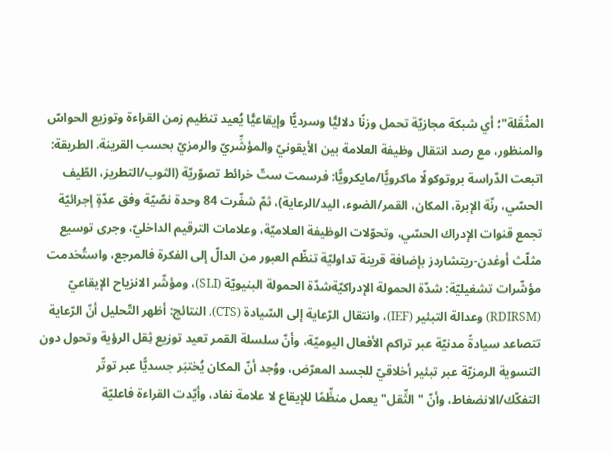المثْقَلة"؛ أي شبكة مجازيّة تحمل وزنًا دلاليًّا وسرديًّا وإيقاعيًّا يُعيد تنظيم زمن القراءة وتوزيع الحواسّ والمنظور، مع رصد انتقال وظيفة العلامة بين الأيقونيّ والمؤشِّريّ والرمزيّ بحسب القرينة. الطريقة: اتبعت الدّراسة بروتوكولًا ماكرويًّا/مايكرويًّا: فرسمت ستّ خرائط تصوّريّة (الثوب/التطريز، الطّيف الحسّي، رنّة الإبرة، المكان، القمر/الضوء، اليد/الرعاية)، ثمّ شفّرت 84 وحدة نصّيّة وفق عدّةٍ إجرائيّة تجمع قنوات الإدراك الحسّي، وتحوّلات الوظيفة العلاميّة، وعلامات الترقيم الداخليّ، وجرى توسيع مثلّث أوغدن-ريتشاردز بإضافة قرينة تداوليّة تنظّم العبور من الدالّ إلى الفكرة فالمرجع، واستُخدمت مؤشّرات تشغيليّة: شدّة الحمولة الإدراكيّةشدّة الحمولة البنيويّة (SLI)، ومؤشّر الانزياح الإيقاعيّ (RDIRSM) وعدالة التبئير (IEF)، وانتقال الرّعاية إلى السّيادة (CTS). النتائج: أظهر التّحليل أنّ الرّعاية تتصاعد سيادةً مدنيّة عبر تراكم الأفعال اليوميّة، وأنّ سلسلة القمر تعيد توزيع ثِقل الرؤية وتحول دون التسوية الرمزيّة عبر تبئير أخلاقيّ للجسد المعرّض، ووُجد أنّ المكان يُختبَر جسديًّا عبر توتّر التفكّك/الانضغاط، وأنّ "الثِّقل" يعمل منظِّمًا للإيقاع لا علامة نفاد، وأيّدت القراءة فاعليّة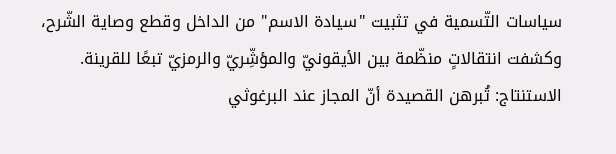سياسات التّسمية في تثبيت "سيادة الاسم" من الداخل وقطع وصاية الشّرح، وكشفت انتقالاتٍ منظّمة بين الأيقونيّ والمؤشِّريّ والرمزيّ تبعًا للقرينة. الاستنتاج: تُبرهن القصيدة أنّ المجاز عند البرغوثي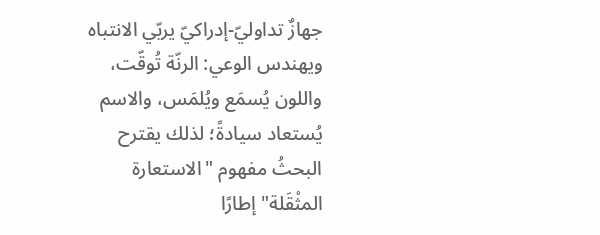جهازٌ تداوليّ-إدراكيّ يربّي الانتباه ويهندس الوعي: الرنّة تُوقّت، واللون يُسمَع ويُلمَس، والاسم يُستعاد سيادةً؛ لذلك يقترح البحثُ مفهوم "الاستعارة المثْقَلة" إطارًا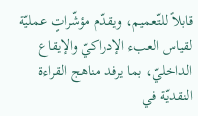قابلاً للتّعميم، ويقدّم مؤشّراتٍ عمليّة لقياس العبء الإدراكيّ والإيقاع الداخليّ، بما يرفد مناهج القراءة النقديّة في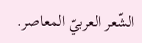الشّعر العربيّ المعاصر.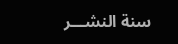سنة النشـــر